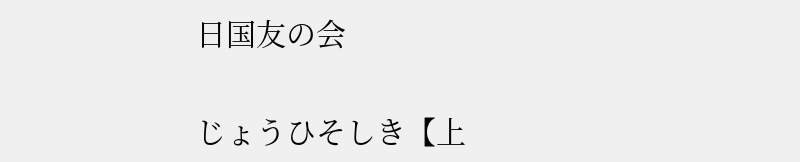日国友の会

じょうひそしき【上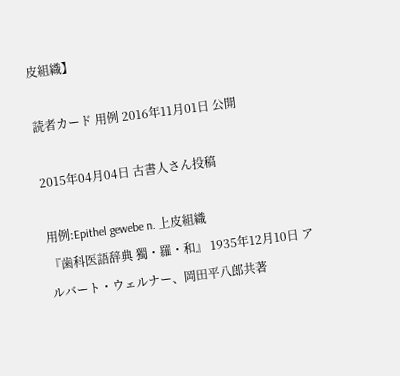皮組織】

読者カード 用例 2016年11月01日 公開

2015年04月04日 古書人さん投稿

用例:Epithel gewebe n. 上皮組織
『歯科医語辞典 獨・羅・和』 1935年12月10日 アルバート・ウェルナー、岡田平八郎共著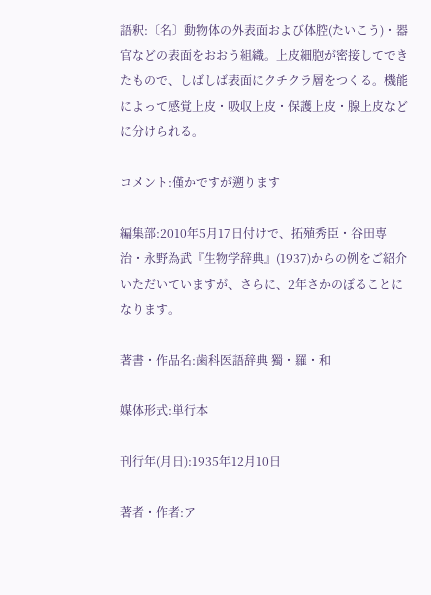語釈:〔名〕動物体の外表面および体腔(たいこう)・器官などの表面をおおう組織。上皮細胞が密接してできたもので、しばしば表面にクチクラ層をつくる。機能によって感覚上皮・吸収上皮・保護上皮・腺上皮などに分けられる。

コメント:僅かですが遡ります

編集部:2010年5月17日付けで、拓殖秀臣・谷田専治・永野為武『生物学辞典』(1937)からの例をご紹介いただいていますが、さらに、2年さかのぼることになります。

著書・作品名:歯科医語辞典 獨・羅・和

媒体形式:単行本

刊行年(月日):1935年12月10日

著者・作者:ア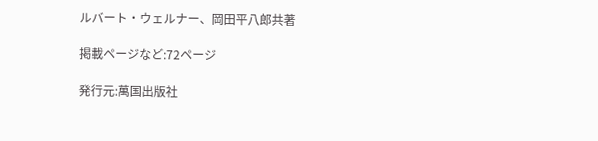ルバート・ウェルナー、岡田平八郎共著

掲載ページなど:72ページ

発行元:萬国出版社